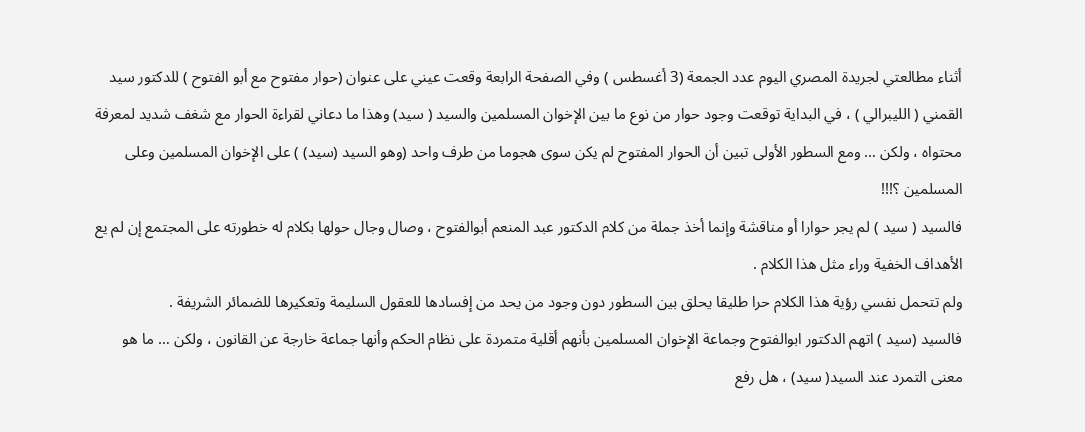أثناء مطالعتي لجريدة المصري اليوم عدد الجمعة (3 أغسطس ) وفي الصفحة الرابعة وقعت عيني على عنوان (حوار مفتوح مع أبو الفتوح ) للدكتور سيد القمني ( الليبرالي ) ، في البداية توقعت وجود حوار من نوع ما بين الإخوان المسلمين والسيد ( سيد) وهذا ما دعاني لقراءة الحوار مع شغف شديد لمعرفة محتواه ، ولكن … ومع السطور الأولى تبين أن الحوار المفتوح لم يكن سوى هجوما من طرف واحد (وهو السيد (سيد) ) على الإخوان المسلمين وعلى المسلمين ؟!!!
فالسيد ( سيد ) لم يجر حوارا أو مناقشة وإنما أخذ جملة من كلام الدكتور عبد المنعم أبوالفتوح ، وصال وجال حولها بكلام له خطورته على المجتمع إن لم يع الأهداف الخفية وراء مثل هذا الكلام .
ولم تتحمل نفسي رؤية هذا الكلام حرا طليقا يحلق بين السطور دون وجود من يحد من إفسادها للعقول السليمة وتعكيرها للضمائر الشريفة .
فالسيد (سيد ) اتهم الدكتور ابوالفتوح وجماعة الإخوان المسلمين بأنهم أقلية متمردة على نظام الحكم وأنها جماعة خارجة عن القانون ، ولكن … ما هو معنى التمرد عند السيد( سيد) ، هل رفع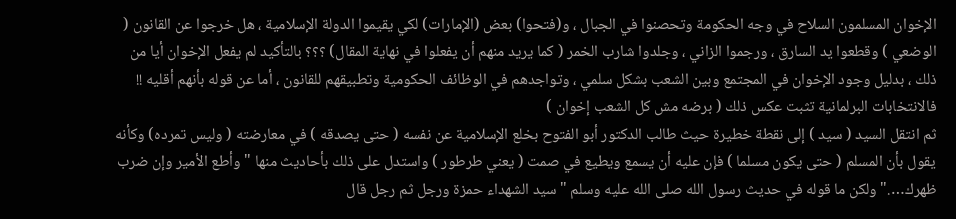الإخوان المسلمون السلاح في وجه الحكومة وتحصنوا في الجبال ، و(فتحوا) بعض (الإمارات) لكي يقيموا الدولة الإسلامية ، هل خرجوا عن القانون ( الوضعي ) وقطعوا يد السارق ، ورجموا الزاني ، وجلدوا شارب الخمر ( كما يريد منهم أن يفعلوا في نهاية المقال) ؟؟؟ بالتأكيد لم يفعل الإخوان أيا من ذلك ، بدليل وجود الإخوان في المجتمع وبين الشعب بشكل سلمي ، وتواجدهم في الوظائف الحكومية وتطبيقهم للقانون ، أما عن قوله بأنهم أقليه !! فالانتخابات البرلمانية تثبت عكس ذلك ( برضه مش كل الشعب إخوان )
ثم انتقل السيد ( سيد ) إلى نقطة خطيرة حيث طالب الدكتور أبو الفتوح بخلع الإسلامية عن نفسه ( حتى يصدقه ) في معارضته ( وليس تمرده) وكأنه يقول بأن المسلم ( حتى يكون مسلما ) فإن عليه أن يسمع ويطيع في صمت ( يعني طرطور ) واستدل على ذلك بأحاديث منها " وأطع الأمير وإن ضرب ظهرك…." ولكن ما قوله في حديث رسول الله صلى الله عليه وسلم " سيد الشهداء حمزة ورجل ثم رجل قال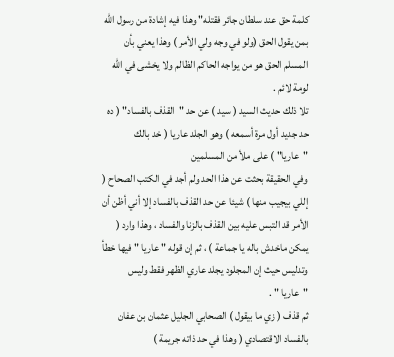كلمة حق عند سلطان جائر فقتله" وهذا فيه إشادة من رسول الله بمن يقول الحق (ولو في وجه ولي الأمر ) وهذا يعني بأن المسلم الحق هو من يواجه الحاكم الظالم ولا يخشى في الله لومة لائم .
تلا ذلك حديث السيد ( سيد ) عن حد "القذف بالفساد" ( ده حد جديد أول مرة أسمعه ) وهو الجلد عاريا ( خد بالك "عاريا" ) على ملأ من المسلمين
وفي الحقيقة بحثت عن هذا الحد ولم أجد في الكتب الصحاح ( إللي بيجيب منها ) شيئا عن حد القذف بالفساد إلا أني أظن أن الأمر قد التبس عليه بين القذف بالزنا والفساد ، وهذا وارد ( يمكن ماخدش باله يا جماعة ) ، ثم إن قوله " عاريا " فيها خطأ وتدليس حيث إن المجلود يجلد عاري الظهر فقط وليس "عاريا " .
ثم قذف ( زي ما بيقول ) الصحابي الجليل عثمان بن عفان بالفساد الاقتصادي ( وهذا في حد ذاته جريمة )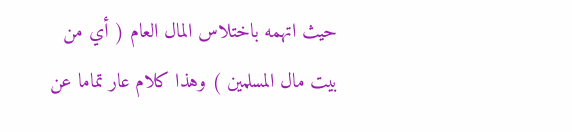حيث اتهمه باختلاس المال العام ( أي من بيت مال المسلمين ) وهذا كلام عار تماما عن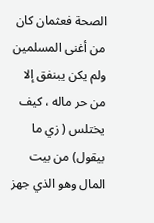الصحة فعثمان كان من أغنى المسلمين ولم يكن يبنفق إلا من حر ماله ، كيف يختلس ( زي ما بيقول) من بيت المال وهو الذي جهز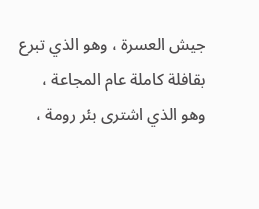جيش العسرة ، وهو الذي تبرع بقافلة كاملة عام المجاعة ، وهو الذي اشترى بئر رومة ،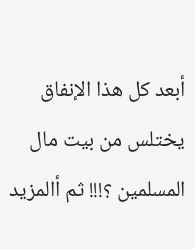أبعد كل هذا الإنفاق يختلس من بيت مال المسلمين ؟!!! ثم أالمزيد